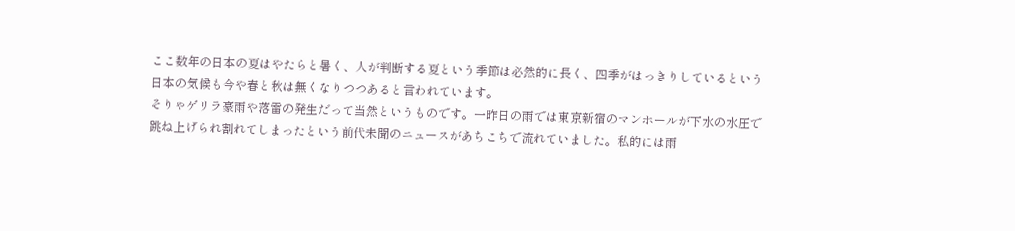ここ数年の日本の夏はやたらと暑く、人が判断する夏という季節は必然的に長く、四季がはっきりしているという日本の気候も今や春と秋は無くなりつつあると言われています。
そりゃゲリラ豪雨や落雷の発生だって当然というものです。一昨日の雨では東京新宿のマンホールが下水の水圧で跳ね上げられ割れてしまったという前代未聞のニュースがあちこちで流れていました。私的には雨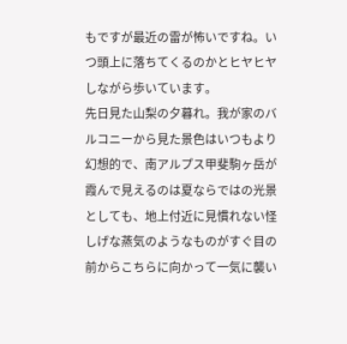もですが最近の雷が怖いですね。いつ頭上に落ちてくるのかとヒヤヒヤしながら歩いています。
先日見た山梨の夕暮れ。我が家のバルコニーから見た景色はいつもより幻想的で、南アルプス甲斐駒ヶ岳が霞んで見えるのは夏ならではの光景としても、地上付近に見慣れない怪しげな蒸気のようなものがすぐ目の前からこちらに向かって一気に襲い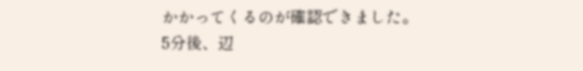かかってくるのが確認できました。
5分後、辺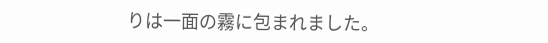りは一面の霧に包まれました。